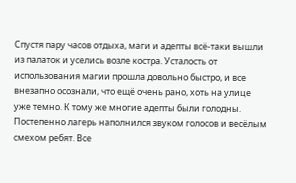Спустя пару часов отдыха, маги и адепты всё-таки вышли из палаток и уселись возле костра. Усталость от использования магии прошла довольно быстро, и все внезапно осознали, что ещё очень рано, хоть на улице уже темно. К тому же многие адепты были голодны.
Постепенно лагерь наполнился звуком голосов и весёлым смехом ребят. Все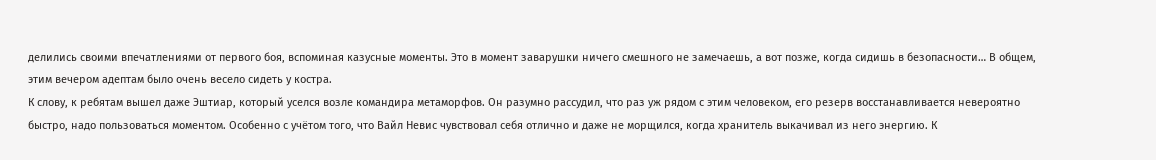делились своими впечатлениями от первого боя, вспоминая казусные моменты. Это в момент заварушки ничего смешного не замечаешь, а вот позже, когда сидишь в безопасности… В общем, этим вечером адептам было очень весело сидеть у костра.
К слову, к ребятам вышел даже Эштиар, который уселся возле командира метаморфов. Он разумно рассудил, что раз уж рядом с этим человеком, его резерв восстанавливается невероятно быстро, надо пользоваться моментом. Особенно с учётом того, что Вайл Невис чувствовал себя отлично и даже не морщился, когда хранитель выкачивал из него энергию. К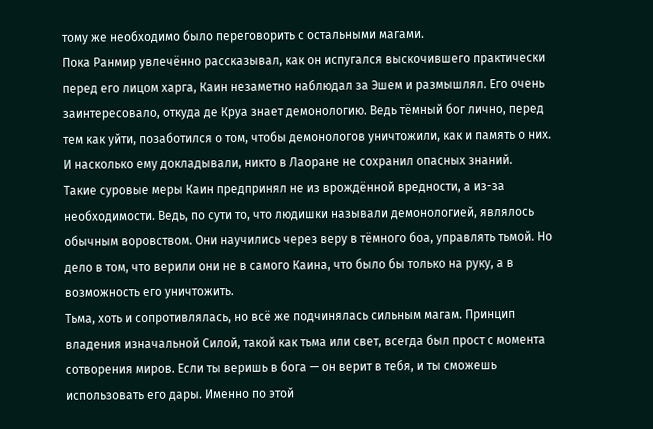тому же необходимо было переговорить с остальными магами.
Пока Ранмир увлечённо рассказывал, как он испугался выскочившего практически перед его лицом харга, Каин незаметно наблюдал за Эшем и размышлял. Его очень заинтересовало, откуда де Круа знает демонологию. Ведь тёмный бог лично, перед тем как уйти, позаботился о том, чтобы демонологов уничтожили, как и память о них. И насколько ему докладывали, никто в Лаоране не сохранил опасных знаний.
Такие суровые меры Каин предпринял не из врождённой вредности, а из-за необходимости. Ведь, по сути то, что людишки называли демонологией, являлось обычным воровством. Они научились через веру в тёмного боа, управлять тьмой. Но дело в том, что верили они не в самого Каина, что было бы только на руку, а в возможность его уничтожить.
Тьма, хоть и сопротивлялась, но всё же подчинялась сильным магам. Принцип владения изначальной Силой, такой как тьма или свет, всегда был прост с момента сотворения миров. Если ты веришь в бога — он верит в тебя, и ты сможешь использовать его дары. Именно по этой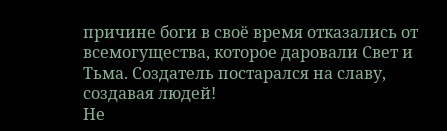причине боги в своё время отказались от всемогущества, которое даровали Свет и Тьма. Создатель постарался на славу, создавая людей!
Не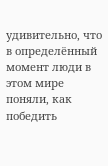удивительно, что в определённый момент люди в этом мире поняли, как победить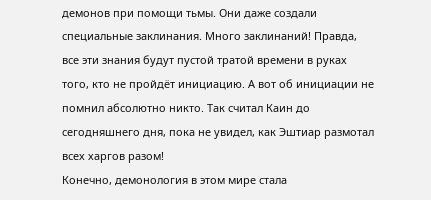демонов при помощи тьмы. Они даже создали специальные заклинания. Много заклинаний! Правда, все эти знания будут пустой тратой времени в руках того, кто не пройдёт инициацию. А вот об инициации не помнил абсолютно никто. Так считал Каин до сегодняшнего дня, пока не увидел, как Эштиар размотал всех харгов разом!
Конечно, демонология в этом мире стала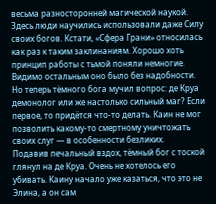весьма разносторонней магической наукой. Здесь люди научились использовали даже Силу своих богов. Кстати, «Сфера Грани» относилась как раз к таким заклинаниям. Хорошо хоть принцип работы с тьмой поняли немногие. Видимо остальным оно было без надобности.
Но теперь тёмного бога мучил вопрос: де Круа демонолог или же настолько сильный маг? Если первое, то придётся что-то делать. Каин не мог позволить какому-то смертному уничтожать своих слуг — в особенности безликих.
Подавив печальный вздох, тёмный бог с тоской глянул на де Круа. Очень не хотелось его убивать. Каину начало уже казаться, что это не Элина, а он сам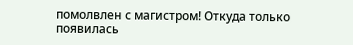помолвлен с магистром! Откуда только появилась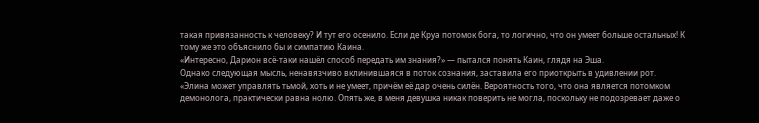такая привязанность к человеку? И тут его осенило. Если де Круа потомок бога, то логично, что он умеет больше остальных! К тому же это объяснило бы и симпатию Каина.
«Интересно, Дарион всё-таки нашёл способ передать им знания?» — пытался понять Каин, глядя на Эша.
Однако следующая мысль, ненавязчиво вклинившаяся в поток сознания, заставила его приоткрыть в удивлении рот.
«Элина может управлять тьмой, хоть и не умеет, причём её дар очень силён. Вероятность того, что она является потомком демонолога, практически равна нолю. Опять же, в меня девушка никак поверить не могла, поскольку не подозревает даже о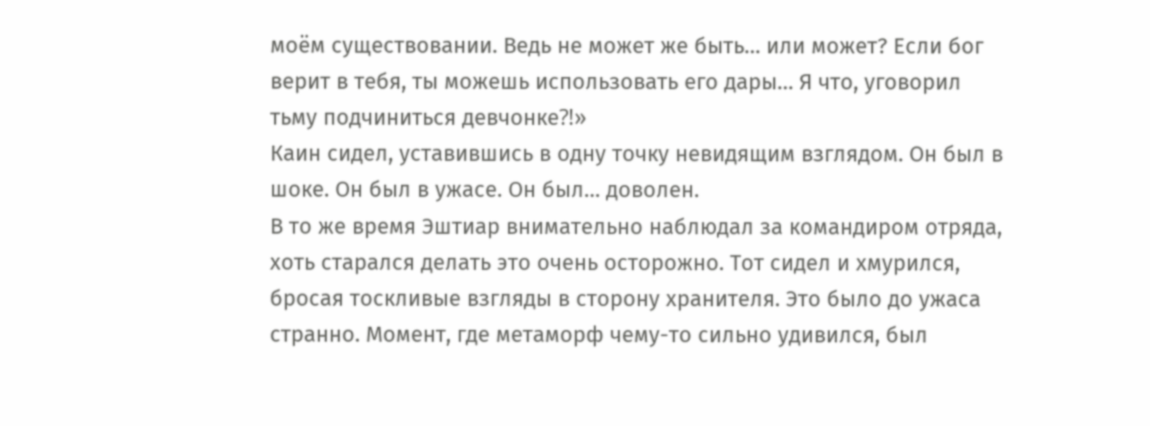моём существовании. Ведь не может же быть… или может? Если бог верит в тебя, ты можешь использовать его дары… Я что, уговорил тьму подчиниться девчонке⁈»
Каин сидел, уставившись в одну точку невидящим взглядом. Он был в шоке. Он был в ужасе. Он был… доволен.
В то же время Эштиар внимательно наблюдал за командиром отряда, хоть старался делать это очень осторожно. Тот сидел и хмурился, бросая тоскливые взгляды в сторону хранителя. Это было до ужаса странно. Момент, где метаморф чему-то сильно удивился, был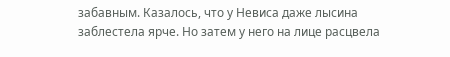забавным. Казалось, что у Невиса даже лысина заблестела ярче. Но затем у него на лице расцвела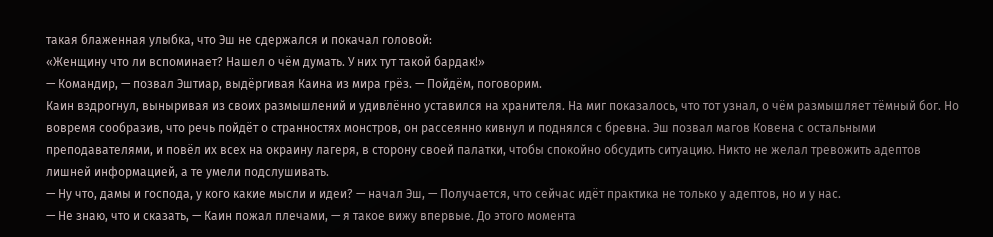такая блаженная улыбка, что Эш не сдержался и покачал головой:
«Женщину что ли вспоминает? Нашел о чём думать. У них тут такой бардак!»
— Командир, — позвал Эштиар, выдёргивая Каина из мира грёз. — Пойдём, поговорим.
Каин вздрогнул, выныривая из своих размышлений и удивлённо уставился на хранителя. На миг показалось, что тот узнал, о чём размышляет тёмный бог. Но вовремя сообразив, что речь пойдёт о странностях монстров, он рассеянно кивнул и поднялся с бревна. Эш позвал магов Ковена с остальными преподавателями, и повёл их всех на окраину лагеря, в сторону своей палатки, чтобы спокойно обсудить ситуацию. Никто не желал тревожить адептов лишней информацией, а те умели подслушивать.
— Ну что, дамы и господа, у кого какие мысли и идеи? — начал Эш, — Получается, что сейчас идёт практика не только у адептов, но и у нас.
— Не знаю, что и сказать, — Каин пожал плечами, — я такое вижу впервые. До этого момента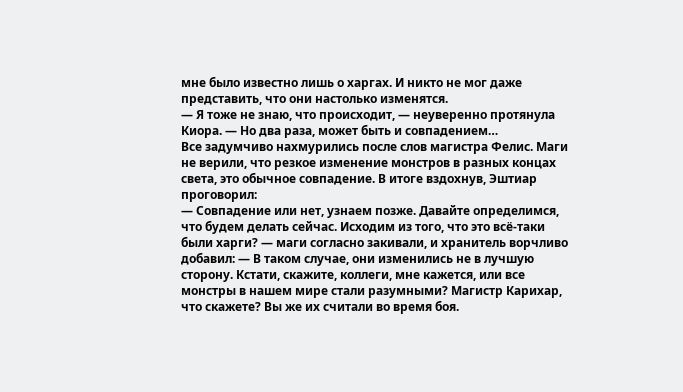мне было известно лишь о харгах. И никто не мог даже представить, что они настолько изменятся.
— Я тоже не знаю, что происходит, — неуверенно протянула Киора. — Но два раза, может быть и совпадением…
Все задумчиво нахмурились после слов магистра Фелис. Маги не верили, что резкое изменение монстров в разных концах света, это обычное совпадение. В итоге вздохнув, Эштиар проговорил:
— Совпадение или нет, узнаем позже. Давайте определимся, что будем делать сейчас. Исходим из того, что это всё-таки были харги? — маги согласно закивали, и хранитель ворчливо добавил: — В таком случае, они изменились не в лучшую сторону. Кстати, скажите, коллеги, мне кажется, или все монстры в нашем мире стали разумными? Магистр Карихар, что скажете? Вы же их считали во время боя.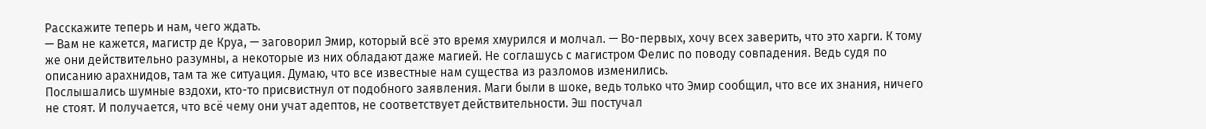Расскажите теперь и нам, чего ждать.
— Вам не кажется, магистр де Круа, — заговорил Эмир, который всё это время хмурился и молчал. — Во-первых, хочу всех заверить, что это харги. К тому же они действительно разумны, а некоторые из них обладают даже магией. Не соглашусь с магистром Фелис по поводу совпадения. Ведь судя по описанию арахнидов, там та же ситуация. Думаю, что все известные нам существа из разломов изменились.
Послышались шумные вздохи, кто-то присвистнул от подобного заявления. Маги были в шоке, ведь только что Эмир сообщил, что все их знания, ничего не стоят. И получается, что всё чему они учат адептов, не соответствует действительности. Эш постучал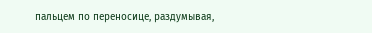пальцем по переносице, раздумывая,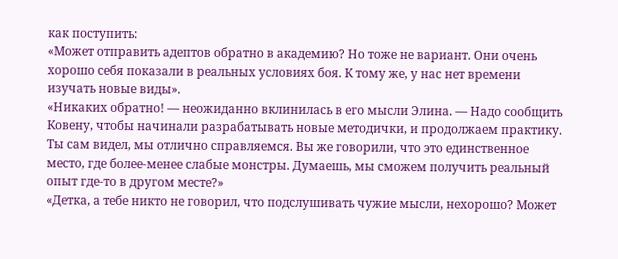как поступить:
«Может отправить адептов обратно в академию? Но тоже не вариант. Они очень хорошо себя показали в реальных условиях боя. К тому же, у нас нет времени изучать новые виды».
«Никаких обратно! — неожиданно вклинилась в его мысли Элина. — Надо сообщить Ковену, чтобы начинали разрабатывать новые методички, и продолжаем практику. Ты сам видел, мы отлично справляемся. Вы же говорили, что это единственное место, где более-менее слабые монстры. Думаешь, мы сможем получить реальный опыт где-то в другом месте?»
«Детка, а тебе никто не говорил, что подслушивать чужие мысли, нехорошо? Может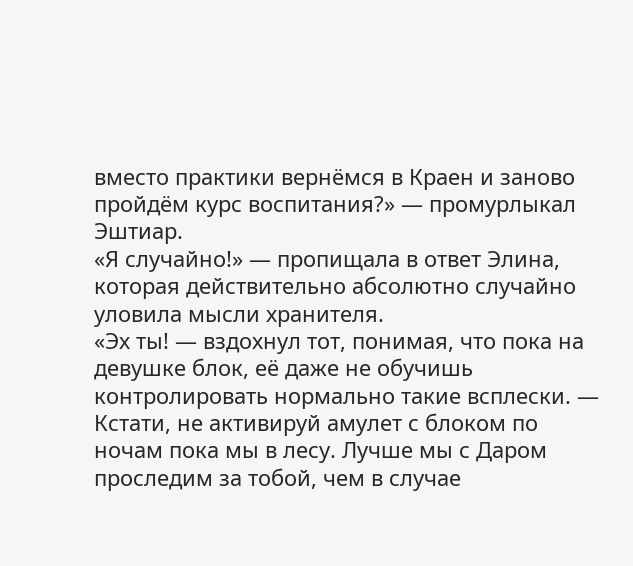вместо практики вернёмся в Краен и заново пройдём курс воспитания?» — промурлыкал Эштиар.
«Я случайно!» — пропищала в ответ Элина, которая действительно абсолютно случайно уловила мысли хранителя.
«Эх ты! — вздохнул тот, понимая, что пока на девушке блок, её даже не обучишь контролировать нормально такие всплески. — Кстати, не активируй амулет с блоком по ночам пока мы в лесу. Лучше мы с Даром проследим за тобой, чем в случае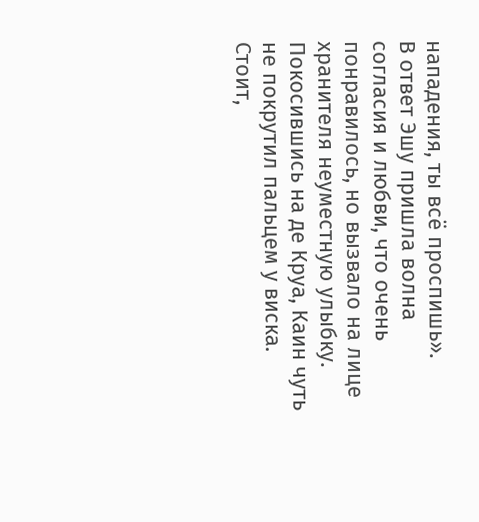нападения, ты всё проспишь».
В ответ Эшу пришла волна согласия и любви, что очень понравилось, но вызвало на лице хранителя неуместную улыбку. Покосившись на де Круа, Каин чуть не покрутил пальцем у виска. Стоит,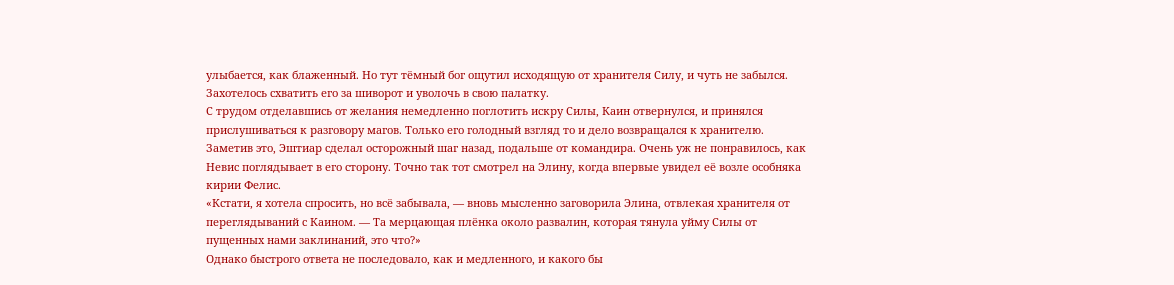улыбается, как блаженный. Но тут тёмный бог ощутил исходящую от хранителя Силу, и чуть не забылся. Захотелось схватить его за шиворот и уволочь в свою палатку.
С трудом отделавшись от желания немедленно поглотить искру Силы, Каин отвернулся, и принялся прислушиваться к разговору магов. Только его голодный взгляд то и дело возвращался к хранителю. Заметив это, Эштиар сделал осторожный шаг назад, подальше от командира. Очень уж не понравилось, как Невис поглядывает в его сторону. Точно так тот смотрел на Элину, когда впервые увидел её возле особняка кирии Фелис.
«Кстати, я хотела спросить, но всё забывала, — вновь мысленно заговорила Элина, отвлекая хранителя от переглядываний с Каином. — Та мерцающая плёнка около развалин, которая тянула уйму Силы от пущенных нами заклинаний, это что?»
Однако быстрого ответа не последовало, как и медленного, и какого бы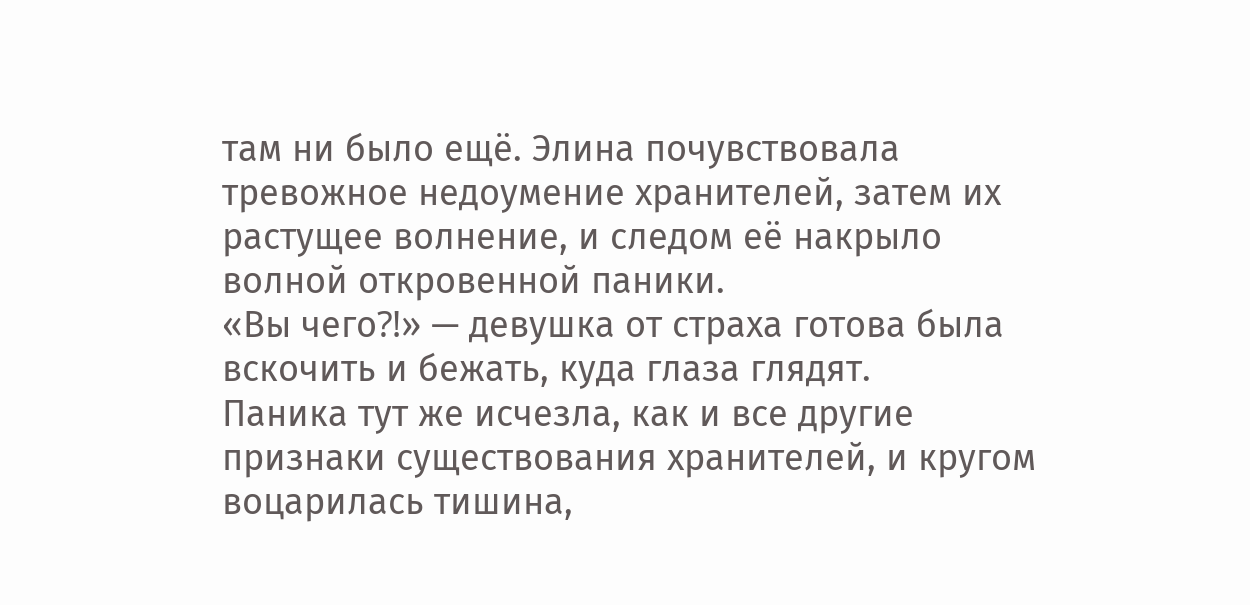там ни было ещё. Элина почувствовала тревожное недоумение хранителей, затем их растущее волнение, и следом её накрыло волной откровенной паники.
«Вы чего⁈» — девушка от страха готова была вскочить и бежать, куда глаза глядят.
Паника тут же исчезла, как и все другие признаки существования хранителей, и кругом воцарилась тишина,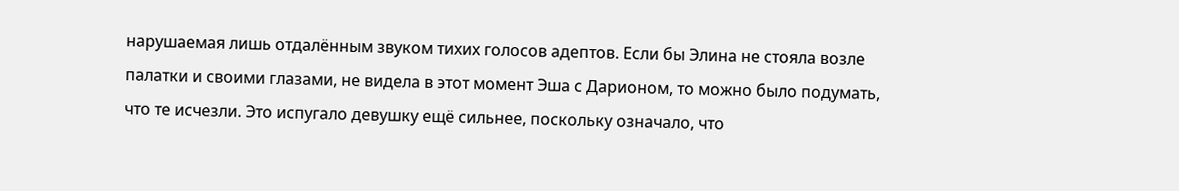нарушаемая лишь отдалённым звуком тихих голосов адептов. Если бы Элина не стояла возле палатки и своими глазами, не видела в этот момент Эша с Дарионом, то можно было подумать, что те исчезли. Это испугало девушку ещё сильнее, поскольку означало, что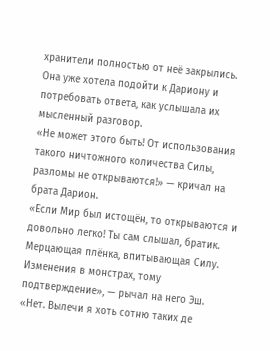хранители полностью от неё закрылись. Она уже хотела подойти к Дариону и потребовать ответа, как услышала их мысленный разговор.
«Не может этого быть! От использования такого ничтожного количества Силы, разломы не открываются!» — кричал на брата Дарион.
«Если Мир был истощён, то открываются и довольно легко! Ты сам слышал, братик. Мерцающая плёнка, впитывающая Силу. Изменения в монстрах, тому подтверждение», — рычал на него Эш.
«Нет. Вылечи я хоть сотню таких де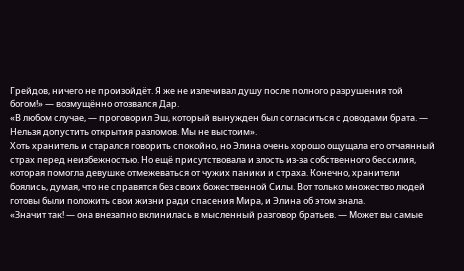Грейдов, ничего не произойдёт. Я же не излечивал душу после полного разрушения той богом!» — возмущённо отозвался Дар.
«В любом случае, — проговорил Эш, который вынужден был согласиться с доводами брата. — Нельзя допустить открытия разломов. Мы не выстоим».
Хоть хранитель и старался говорить спокойно, но Элина очень хорошо ощущала его отчаянный страх перед неизбежностью. Но ещё присутствовала и злость из-за собственного бессилия, которая помогла девушке отмежеваться от чужих паники и страха. Конечно, хранители боялись, думая, что не справятся без своих божественной Силы. Вот только множество людей готовы были положить свои жизни ради спасения Мира, и Элина об этом знала.
«Значит так! — она внезапно вклинилась в мысленный разговор братьев. — Может вы самые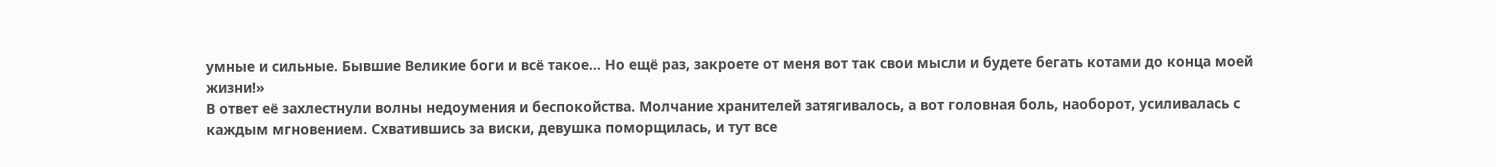умные и сильные. Бывшие Великие боги и всё такое… Но ещё раз, закроете от меня вот так свои мысли и будете бегать котами до конца моей жизни!»
В ответ её захлестнули волны недоумения и беспокойства. Молчание хранителей затягивалось, а вот головная боль, наоборот, усиливалась с каждым мгновением. Схватившись за виски, девушка поморщилась, и тут все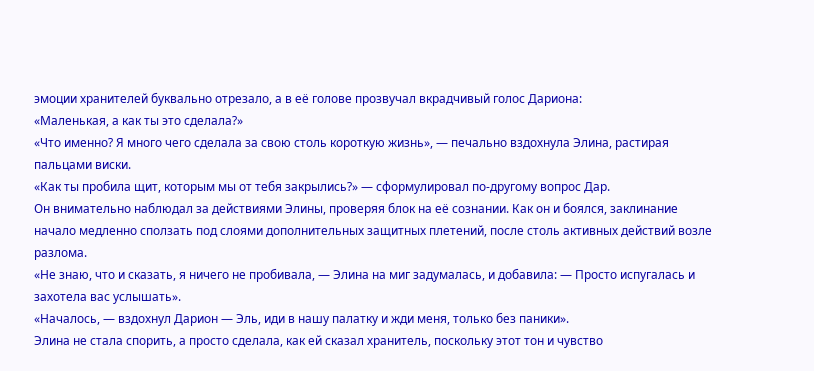эмоции хранителей буквально отрезало, а в её голове прозвучал вкрадчивый голос Дариона:
«Маленькая, а как ты это сделала?»
«Что именно? Я много чего сделала за свою столь короткую жизнь», — печально вздохнула Элина, растирая пальцами виски.
«Как ты пробила щит, которым мы от тебя закрылись?» — сформулировал по-другому вопрос Дар.
Он внимательно наблюдал за действиями Элины, проверяя блок на её сознании. Как он и боялся, заклинание начало медленно сползать под слоями дополнительных защитных плетений, после столь активных действий возле разлома.
«Не знаю, что и сказать, я ничего не пробивала, — Элина на миг задумалась, и добавила: — Просто испугалась и захотела вас услышать».
«Началось, — вздохнул Дарион — Эль, иди в нашу палатку и жди меня, только без паники».
Элина не стала спорить, а просто сделала, как ей сказал хранитель, поскольку этот тон и чувство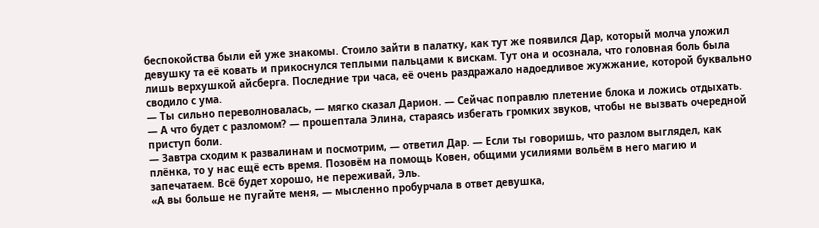беспокойства были ей уже знакомы. Стоило зайти в палатку, как тут же появился Дар, который молча уложил девушку та её ковать и прикоснулся теплыми пальцами к вискам. Тут она и осознала, что головная боль была лишь верхушкой айсберга. Последние три часа, её очень раздражало надоедливое жужжание, которой буквально сводило с ума.
— Ты сильно переволновалась, — мягко сказал Дарион. — Сейчас поправлю плетение блока и ложись отдыхать.
— А что будет с разломом? — прошептала Элина, стараясь избегать громких звуков, чтобы не вызвать очередной приступ боли.
— Завтра сходим к развалинам и посмотрим, — ответил Дар. — Если ты говоришь, что разлом выглядел, как плёнка, то у нас ещё есть время. Позовём на помощь Ковен, общими усилиями вольём в него магию и запечатаем. Всё будет хорошо, не переживай, Эль.
«А вы больше не пугайте меня, — мысленно пробурчала в ответ девушка,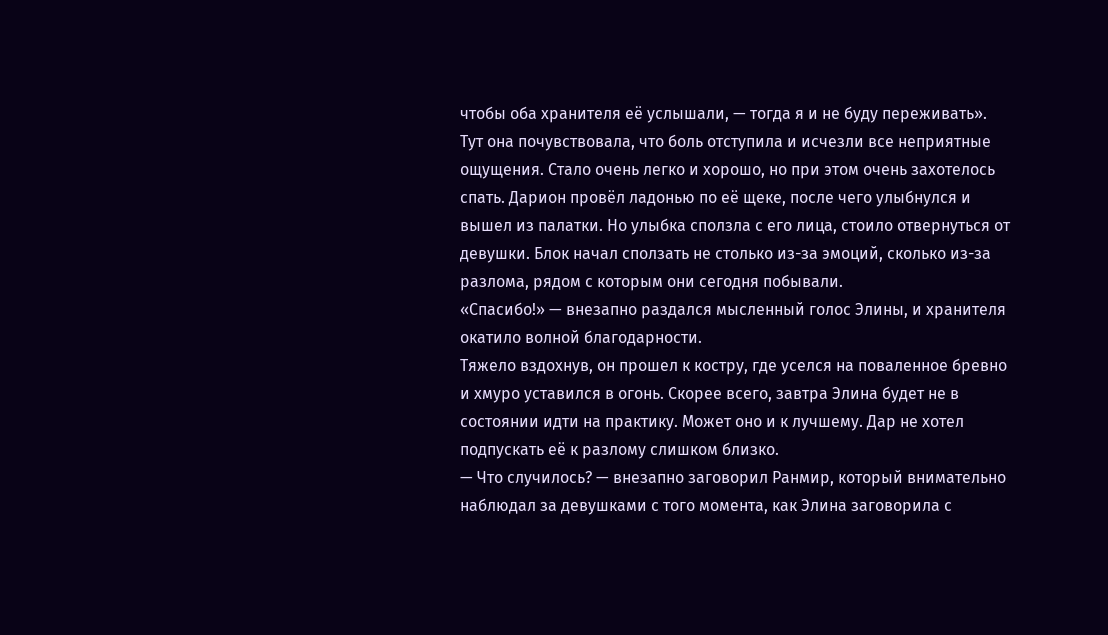чтобы оба хранителя её услышали, — тогда я и не буду переживать».
Тут она почувствовала, что боль отступила и исчезли все неприятные ощущения. Стало очень легко и хорошо, но при этом очень захотелось спать. Дарион провёл ладонью по её щеке, после чего улыбнулся и вышел из палатки. Но улыбка сползла с его лица, стоило отвернуться от девушки. Блок начал сползать не столько из-за эмоций, сколько из-за разлома, рядом с которым они сегодня побывали.
«Спасибо!» — внезапно раздался мысленный голос Элины, и хранителя окатило волной благодарности.
Тяжело вздохнув, он прошел к костру, где уселся на поваленное бревно и хмуро уставился в огонь. Скорее всего, завтра Элина будет не в состоянии идти на практику. Может оно и к лучшему. Дар не хотел подпускать её к разлому слишком близко.
— Что случилось? — внезапно заговорил Ранмир, который внимательно наблюдал за девушками с того момента, как Элина заговорила с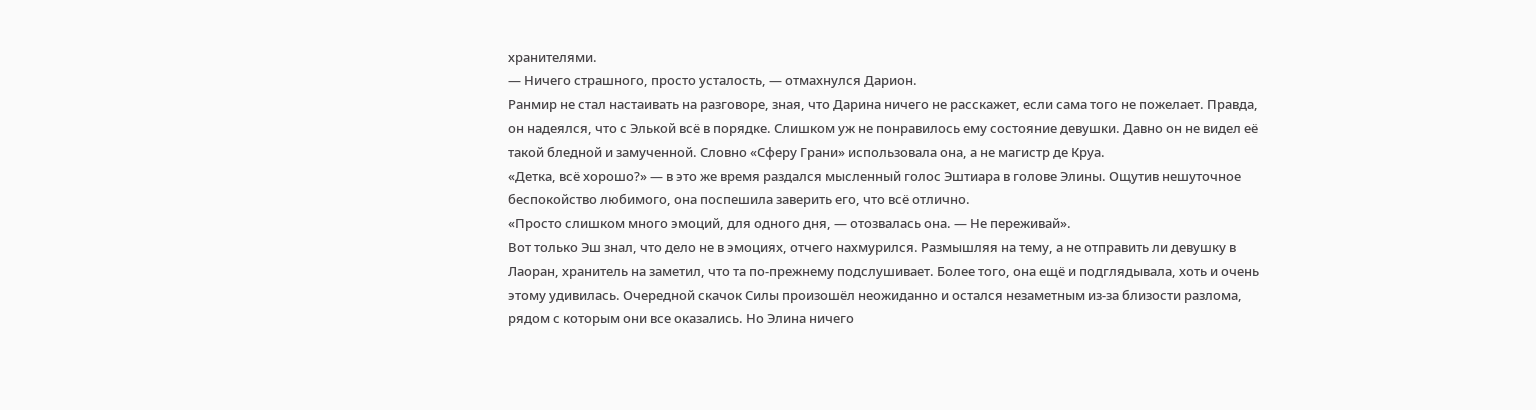хранителями.
— Ничего страшного, просто усталость, — отмахнулся Дарион.
Ранмир не стал настаивать на разговоре, зная, что Дарина ничего не расскажет, если сама того не пожелает. Правда, он надеялся, что с Элькой всё в порядке. Слишком уж не понравилось ему состояние девушки. Давно он не видел её такой бледной и замученной. Словно «Сферу Грани» использовала она, а не магистр де Круа.
«Детка, всё хорошо?» — в это же время раздался мысленный голос Эштиара в голове Элины. Ощутив нешуточное беспокойство любимого, она поспешила заверить его, что всё отлично.
«Просто слишком много эмоций, для одного дня, — отозвалась она. — Не переживай».
Вот только Эш знал, что дело не в эмоциях, отчего нахмурился. Размышляя на тему, а не отправить ли девушку в Лаоран, хранитель на заметил, что та по-прежнему подслушивает. Более того, она ещё и подглядывала, хоть и очень этому удивилась. Очередной скачок Силы произошёл неожиданно и остался незаметным из-за близости разлома, рядом с которым они все оказались. Но Элина ничего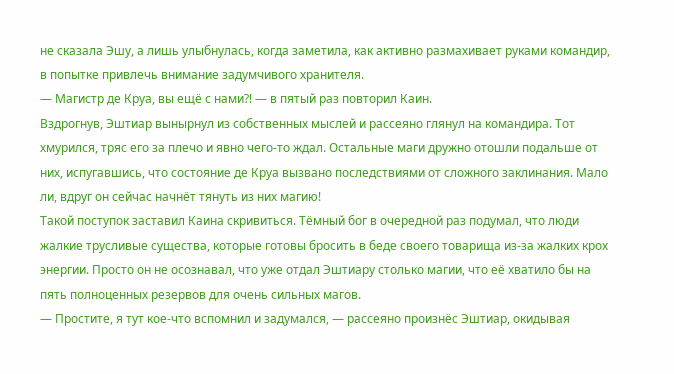не сказала Эшу, а лишь улыбнулась, когда заметила, как активно размахивает руками командир, в попытке привлечь внимание задумчивого хранителя.
— Магистр де Круа, вы ещё с нами⁈ — в пятый раз повторил Каин.
Вздрогнув, Эштиар вынырнул из собственных мыслей и рассеяно глянул на командира. Тот хмурился, тряс его за плечо и явно чего-то ждал. Остальные маги дружно отошли подальше от них, испугавшись, что состояние де Круа вызвано последствиями от сложного заклинания. Мало ли, вдруг он сейчас начнёт тянуть из них магию!
Такой поступок заставил Каина скривиться. Тёмный бог в очередной раз подумал, что люди жалкие трусливые существа, которые готовы бросить в беде своего товарища из-за жалких крох энергии. Просто он не осознавал, что уже отдал Эштиару столько магии, что её хватило бы на пять полноценных резервов для очень сильных магов.
— Простите, я тут кое-что вспомнил и задумался, — рассеяно произнёс Эштиар, окидывая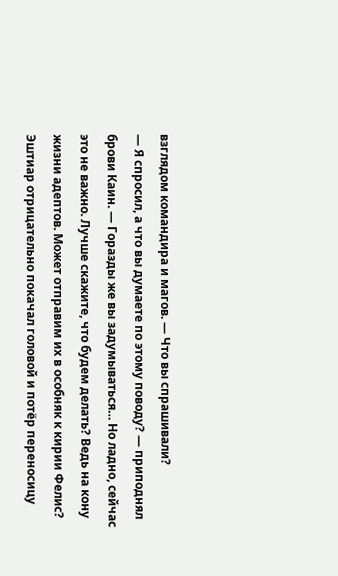взглядом командира и магов. — Что вы спрашивали?
— Я спросил, а что вы думаете по этому поводу? — приподнял брови Каин. — Горазды же вы задумываться… Но ладно, сейчас это не важно. Лучше скажите, что будем делать? Ведь на кону жизни адептов. Может отправим их в особняк к кирии Фелис?
Эштиар отрицательно покачал головой и потёр переносицу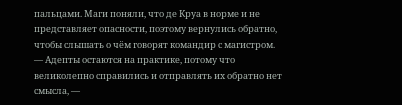пальцами. Маги поняли, что де Круа в норме и не представляет опасности, поэтому вернулись обратно, чтобы слышать о чём говорят командир с магистром.
— Адепты остаются на практике, потому что великолепно справились и отправлять их обратно нет смысла, —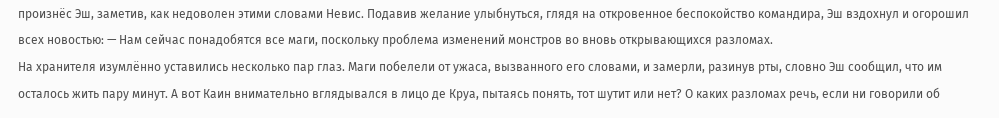произнёс Эш, заметив, как недоволен этими словами Невис. Подавив желание улыбнуться, глядя на откровенное беспокойство командира, Эш вздохнул и огорошил всех новостью: — Нам сейчас понадобятся все маги, поскольку проблема изменений монстров во вновь открывающихся разломах.
На хранителя изумлённо уставились несколько пар глаз. Маги побелели от ужаса, вызванного его словами, и замерли, разинув рты, словно Эш сообщил, что им осталось жить пару минут. А вот Каин внимательно вглядывался в лицо де Круа, пытаясь понять, тот шутит или нет? О каких разломах речь, если ни говорили об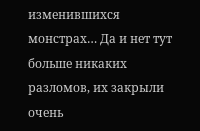изменившихся монстрах… Да и нет тут больше никаких разломов, их закрыли очень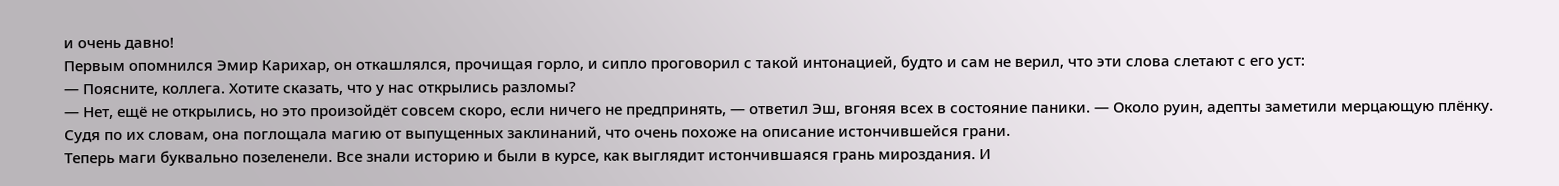и очень давно!
Первым опомнился Эмир Карихар, он откашлялся, прочищая горло, и сипло проговорил с такой интонацией, будто и сам не верил, что эти слова слетают с его уст:
— Поясните, коллега. Хотите сказать, что у нас открылись разломы?
— Нет, ещё не открылись, но это произойдёт совсем скоро, если ничего не предпринять, — ответил Эш, вгоняя всех в состояние паники. — Около руин, адепты заметили мерцающую плёнку. Судя по их словам, она поглощала магию от выпущенных заклинаний, что очень похоже на описание истончившейся грани.
Теперь маги буквально позеленели. Все знали историю и были в курсе, как выглядит истончившаяся грань мироздания. И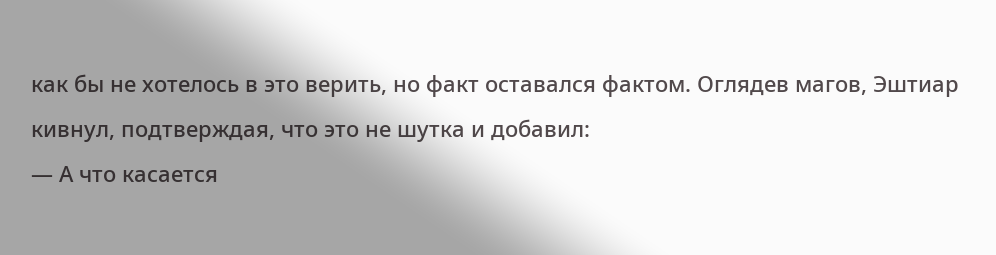как бы не хотелось в это верить, но факт оставался фактом. Оглядев магов, Эштиар кивнул, подтверждая, что это не шутка и добавил:
— А что касается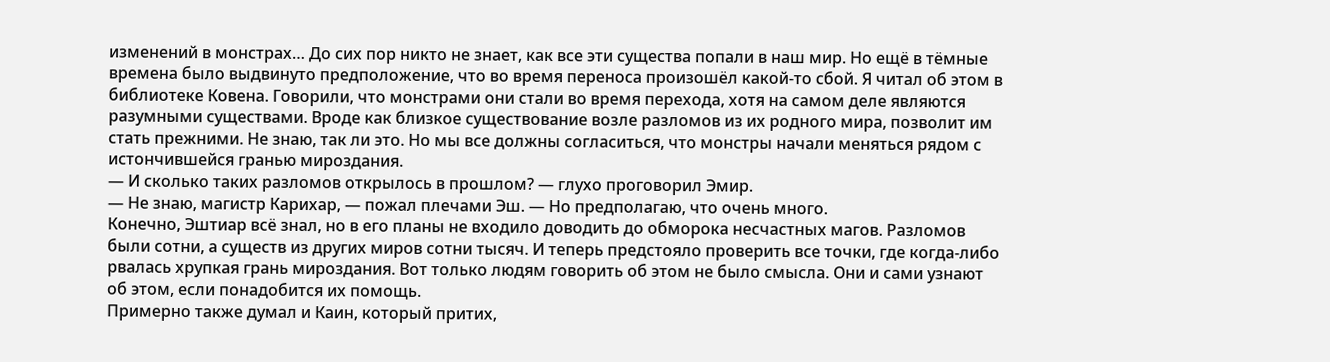изменений в монстрах… До сих пор никто не знает, как все эти существа попали в наш мир. Но ещё в тёмные времена было выдвинуто предположение, что во время переноса произошёл какой-то сбой. Я читал об этом в библиотеке Ковена. Говорили, что монстрами они стали во время перехода, хотя на самом деле являются разумными существами. Вроде как близкое существование возле разломов из их родного мира, позволит им стать прежними. Не знаю, так ли это. Но мы все должны согласиться, что монстры начали меняться рядом с истончившейся гранью мироздания.
— И сколько таких разломов открылось в прошлом? — глухо проговорил Эмир.
— Не знаю, магистр Карихар, — пожал плечами Эш. — Но предполагаю, что очень много.
Конечно, Эштиар всё знал, но в его планы не входило доводить до обморока несчастных магов. Разломов были сотни, а существ из других миров сотни тысяч. И теперь предстояло проверить все точки, где когда-либо рвалась хрупкая грань мироздания. Вот только людям говорить об этом не было смысла. Они и сами узнают об этом, если понадобится их помощь.
Примерно также думал и Каин, который притих,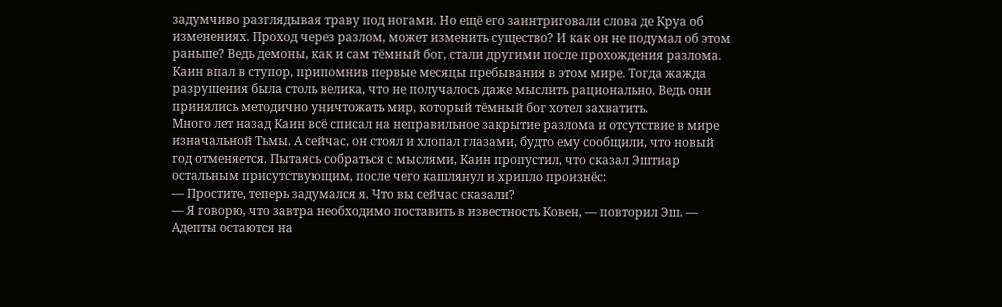задумчиво разглядывая траву под ногами. Но ещё его заинтриговали слова де Круа об изменениях. Проход через разлом, может изменить существо? И как он не подумал об этом раньше? Ведь демоны, как и сам тёмный бог, стали другими после прохождения разлома.
Каин впал в ступор, припомнив первые месяцы пребывания в этом мире. Тогда жажда разрушения была столь велика, что не получалось даже мыслить рационально. Ведь они принялись методично уничтожать мир, который тёмный бог хотел захватить.
Много лет назад Каин всё списал на неправильное закрытие разлома и отсутствие в мире изначальной Тьмы. А сейчас, он стоял и хлопал глазами, будто ему сообщили, что новый год отменяется. Пытаясь собраться с мыслями, Каин пропустил, что сказал Эштиар остальным присутствующим, после чего кашлянул и хрипло произнёс:
— Простите, теперь задумался я. Что вы сейчас сказали?
— Я говорю, что завтра необходимо поставить в известность Ковен, — повторил Эш. — Адепты остаются на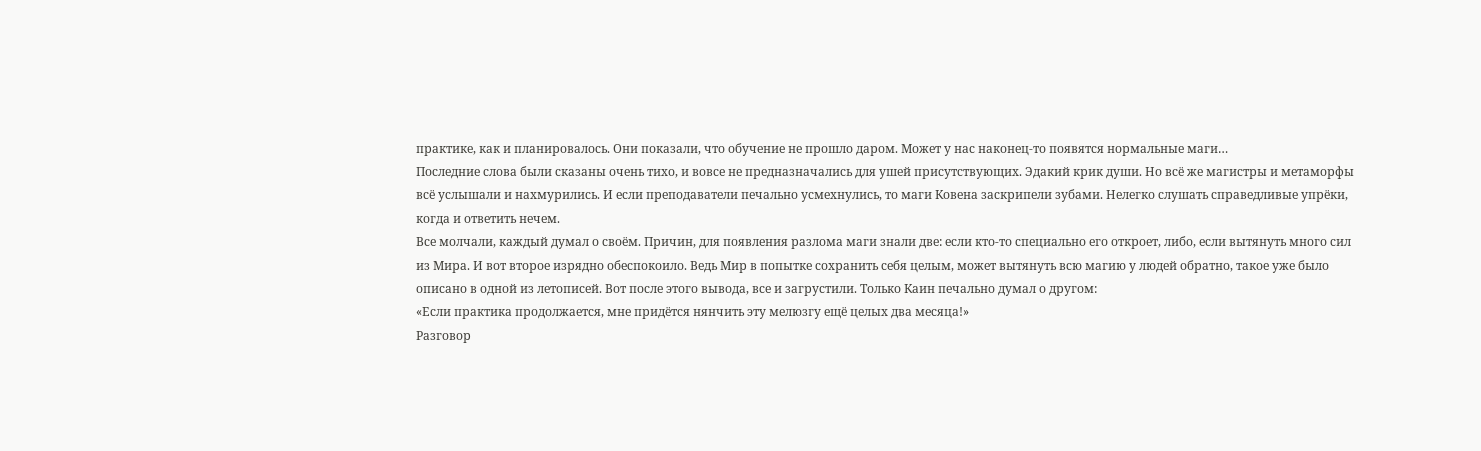практике, как и планировалось. Они показали, что обучение не прошло даром. Может у нас наконец-то появятся нормальные маги…
Последние слова были сказаны очень тихо, и вовсе не предназначались для ушей присутствующих. Эдакий крик души. Но всё же магистры и метаморфы всё услышали и нахмурились. И если преподаватели печально усмехнулись, то маги Ковена заскрипели зубами. Нелегко слушать справедливые упрёки, когда и ответить нечем.
Все молчали, каждый думал о своём. Причин, для появления разлома маги знали две: если кто-то специально его откроет, либо, если вытянуть много сил из Мира. И вот второе изрядно обеспокоило. Ведь Мир в попытке сохранить себя целым, может вытянуть всю магию у людей обратно, такое уже было описано в одной из летописей. Вот после этого вывода, все и загрустили. Только Каин печально думал о другом:
«Если практика продолжается, мне придётся нянчить эту мелюзгу ещё целых два месяца!»
Разговор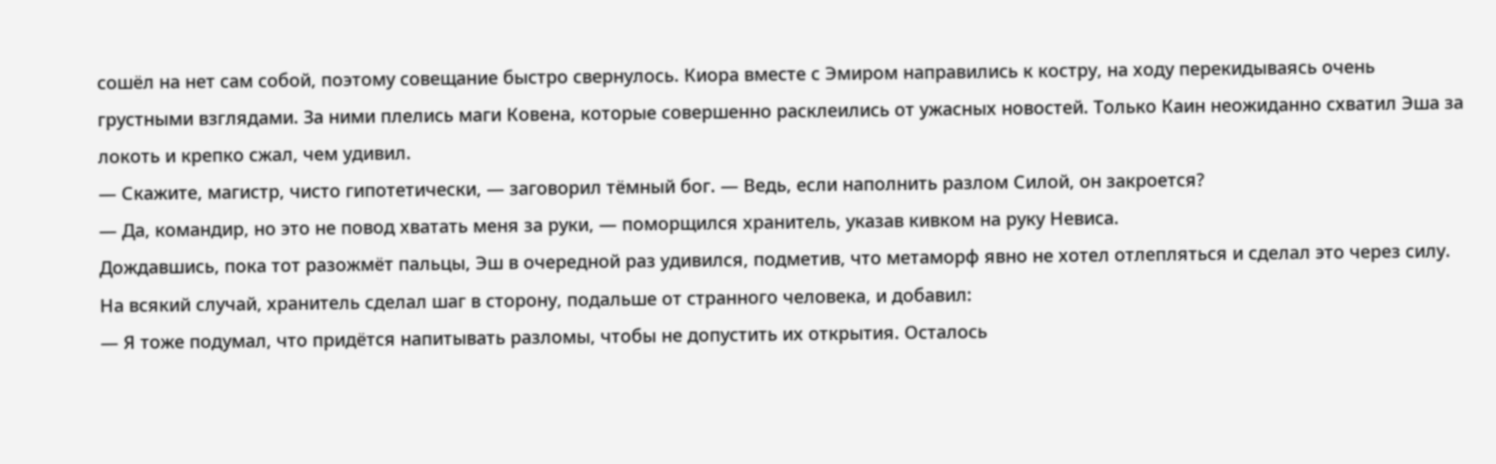сошёл на нет сам собой, поэтому совещание быстро свернулось. Киора вместе с Эмиром направились к костру, на ходу перекидываясь очень грустными взглядами. За ними плелись маги Ковена, которые совершенно расклеились от ужасных новостей. Только Каин неожиданно схватил Эша за локоть и крепко сжал, чем удивил.
— Скажите, магистр, чисто гипотетически, — заговорил тёмный бог. — Ведь, если наполнить разлом Силой, он закроется?
— Да, командир, но это не повод хватать меня за руки, — поморщился хранитель, указав кивком на руку Невиса.
Дождавшись, пока тот разожмёт пальцы, Эш в очередной раз удивился, подметив, что метаморф явно не хотел отлепляться и сделал это через силу. На всякий случай, хранитель сделал шаг в сторону, подальше от странного человека, и добавил:
— Я тоже подумал, что придётся напитывать разломы, чтобы не допустить их открытия. Осталось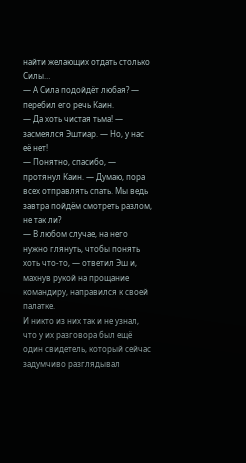найти желающих отдать столько Силы…
— А Сила подойдёт любая? — перебил его речь Каин.
— Да хоть чистая тьма! — засмеялся Эштиар. — Но, у нас её нет!
— Понятно, спасибо, — протянул Каин. — Думаю, пора всех отправлять спать. Мы ведь завтра пойдём смотреть разлом, не так ли?
— В любом случае, на него нужно глянуть, чтобы понять хоть что-то, — ответил Эш и, махнув рукой на прощание командиру, направился к своей палатке.
И никто из них так и не узнал, что у их разговора был ещё один свидетель, который сейчас задумчиво разглядывал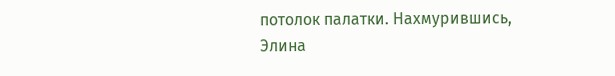потолок палатки. Нахмурившись, Элина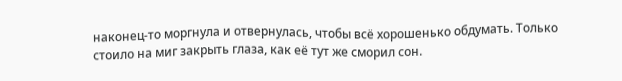наконец-то моргнула и отвернулась, чтобы всё хорошенько обдумать. Только стоило на миг закрыть глаза, как её тут же сморил сон.